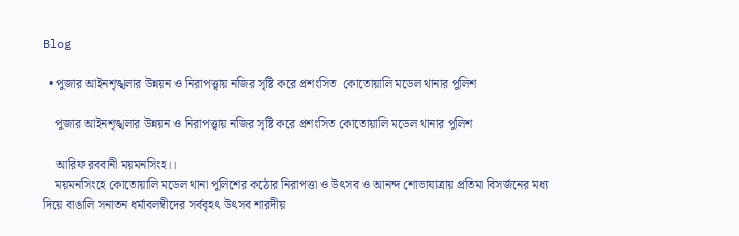Blog

  • পুজার আইনশৃঙ্খলার উন্নয়ন ও নিরাপত্ত্বায় নজির সৃষ্টি করে প্রশংসিত  কোতোয়ালি মডেল থানার পুলিশ

    পুজার আইনশৃঙ্খলার উন্নয়ন ও নিরাপত্ত্বায় নজির সৃষ্টি করে প্রশংসিত কোতোয়ালি মডেল থানার পুলিশ

    আরিফ রববানী ময়মনসিংহ।।
    ময়মনসিংহে কোতোয়ালি মডেল থানা পুলিশের কঠোর নিরাপত্তা ও উৎসব ও আনন্দ শোভাযাত্রায় প্রতিমা বিসর্জনের মধ্য দিয়ে বাঙালি সনাতন ধর্মাবলম্বীদের সর্ববৃহৎ উৎসব শারদীয়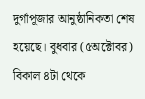দুর্গাপূজার আনুষ্ঠানিকতা শেষ হয়েছে। বুধবার (৫অক্টোবর) বিকাল ৪টা থেকে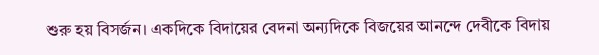শুরু হয় বিসর্জন। একদিকে বিদায়ের বেদনা অন্যদিকে বিজয়ের আনন্দে দেবীকে বিদায়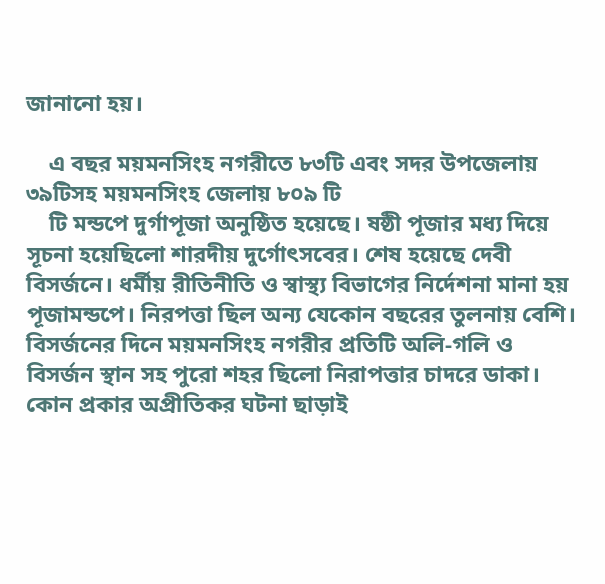জানানো হয়।

    এ বছর ময়মনসিংহ নগরীতে ৮৩টি এবং সদর উপজেলায় ৩৯টিসহ ময়মনসিংহ জেলায় ৮০৯ টি
    টি মন্ডপে দুর্গাপূজা অনুষ্ঠিত হয়েছে। ষষ্ঠী পূজার মধ্য দিয়ে সূচনা হয়েছিলো শারদীয় দুর্গোৎসবের। শেষ হয়েছে দেবী বিসর্জনে। ধর্মীয় রীতিনীতি ও স্বাস্থ্য বিভাগের নির্দেশনা মানা হয় পূজামন্ডপে। নিরপত্তা ছিল অন্য যেকোন বছরের তুলনায় বেশি। বিসর্জনের দিনে ময়মনসিংহ নগরীর প্রতিটি অলি-গলি ও বিসর্জন স্থান সহ পুরো শহর ছিলো নিরাপত্তার চাদরে ডাকা। কোন প্রকার অপ্রীতিকর ঘটনা ছাড়াই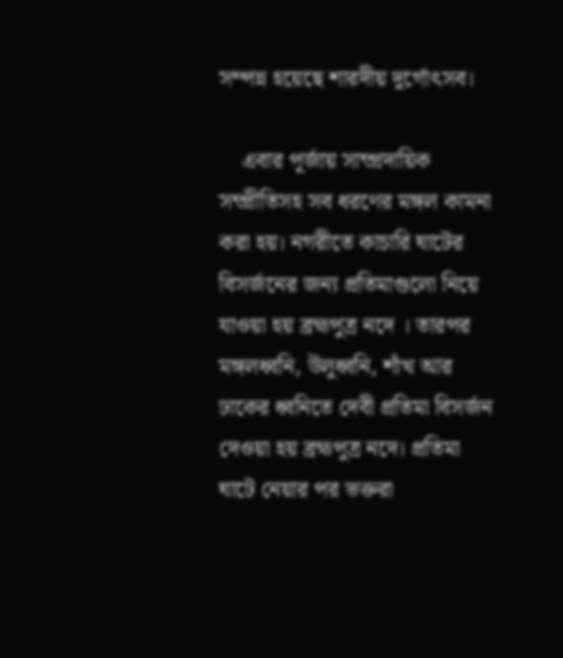সম্পন্ন হয়েছে শারদীয় দুর্গোৎসব।

    এবার পূর্জায় সাম্প্রদায়িক সম্প্রীতিসহ সব ধরণের মঙ্গল কামনা করা হয়। নগরীতে কাচারি ঘাটের বিসর্জনের জন্য প্রতিমাগুলো নিয়ে যাওয়া হয় ব্রহ্মপুত্র নদে । তারপর মঙ্গলধ্বনি, উলুধ্বনি, শাঁখ আর ঢাকের ধ্বনিতে দেবী প্রতিমা বিসর্জন দেওয়া হয় ব্রহ্মপুত্র নদে। প্রতিমা ঘাটে নেয়ার পর ভক্তরা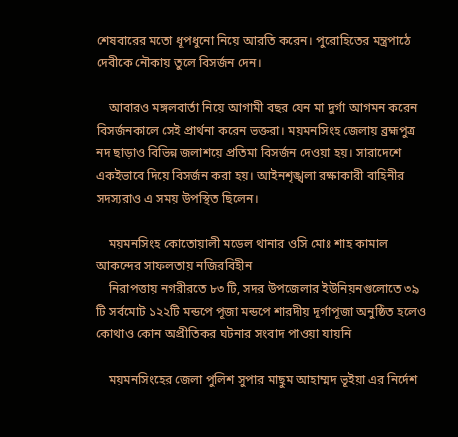শেষবারের মতো ধূপধুনো নিয়ে আরতি করেন। পুরোহিতের মন্ত্রপাঠে দেবীকে নৌকায় তুলে বিসর্জন দেন।

    আবারও মঙ্গলবার্তা নিয়ে আগামী বছর যেন মা দুর্গা আগমন করেন বিসর্জনকালে সেই প্রার্থনা করেন ভক্তরা। ময়মনসিংহ জেলায় ব্রহ্মপুত্র নদ ছাড়াও বিভিন্ন জলাশয়ে প্রতিমা বিসর্জন দেওয়া হয়। সারাদেশে একইভাবে দিয়ে বিসর্জন করা হয়। আইনশৃঙ্খলা রক্ষাকারী বাহিনীর সদস্যরাও এ সময় উপস্থিত ছিলেন।

    ময়মনসিংহ কোতোয়ালী মডেল থানার ওসি মোঃ শাহ কামাল আকন্দের সাফলতায় নজিরবিহীন
    নিরাপত্তায় নগরীরতে ৮৩ টি, সদর উপজেলার ইউনিয়নগুলোতে ৩৯ টি সর্বমোট ১২২টি মন্ডপে পূজা মন্ডপে শারদীয় দূর্গাপূজা অনুষ্ঠিত হলেও কোথাও কোন অপ্রীতিকর ঘটনার সংবাদ পাওয়া যায়নি

    ময়মনসিংহের জেলা পুলিশ সুপার মাছুম আহাম্মদ ভূইয়া এর নির্দেশ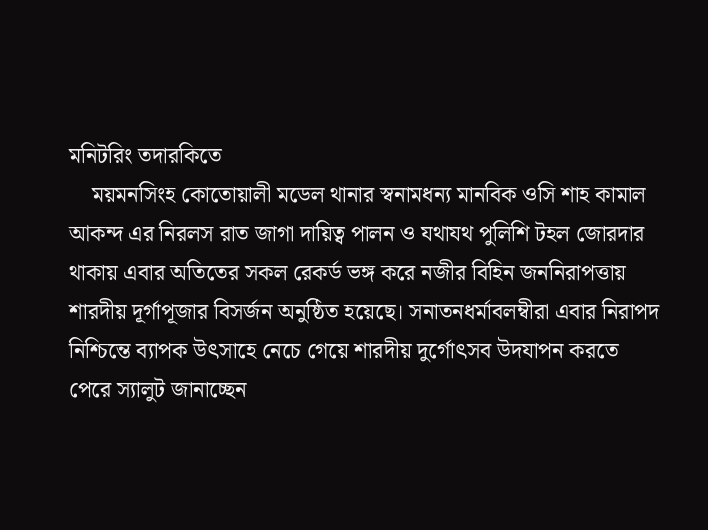মনিটরিং তদারকিতে
    ময়মনসিংহ কোতোয়ালী মডেল থানার স্বনামধন্য মানবিক ওসি শাহ কামাল আকন্দ এর নিরলস রাত জাগা দায়িত্ব পালন ও যথাযথ পুলিশি টহল জোরদার থাকায় এবার অতিতের সকল রেকর্ড ভঙ্গ করে নজীর বিহিন জননিরাপত্তায় শারদীয় দূর্গাপূজার বিসর্জন অনুষ্ঠিত হয়েছে। সনাতনধর্মাবলম্বীরা এবার নিরাপদ নিশ্চিন্তে ব্যাপক উৎসাহে নেচে গেয়ে শারদীয় দুর্গোৎসব উদযাপন করতে পেরে স্যালুট জানাচ্ছেন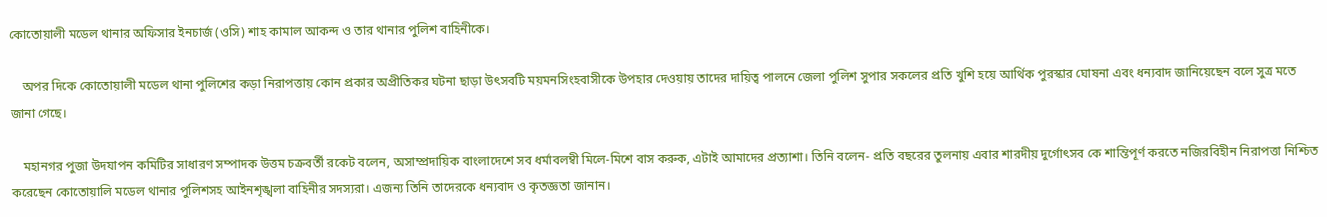কোতোয়ালী মডেল থানার অফিসার ইনচার্জ (ওসি) শাহ কামাল আকন্দ ও তার থানার পুলিশ বাহিনীকে।

    অপর দিকে কোতোয়ালী মডেল থানা পুলিশের কড়া নিরাপত্তায় কোন প্রকার অপ্রীতিকর ঘটনা ছাড়া উৎসবটি ময়মনসিংহবাসীকে উপহার দেওয়ায় তাদের দায়িত্ব পালনে জেলা পুলিশ সুপার সকলের প্রতি খুশি হয়ে আর্থিক পুরস্কার ঘোষনা এবং ধন্যবাদ জানিয়েছেন বলে সুত্র মতে জানা গেছে।

    মহানগর পুজা উদযাপন কমিটির সাধারণ সম্পাদক উত্তম চক্রবর্তী রকেট বলেন, অসাম্প্রদায়িক বাংলাদেশে সব ধর্মাবলম্বী মিলে-মিশে বাস করুক, এটাই আমাদের প্রত্যাশা। তিনি বলেন- প্রতি বছরের তুলনায় এবার শারদীয় দুর্গোৎসব কে শান্তিপূর্ণ করতে নজিরবিহীন নিরাপত্তা নিশ্চিত করেছেন কোতোয়ালি মডেল থানার পুলিশসহ আইনশৃঙ্খলা বাহিনীর সদস্যরা। এজন্য তিনি তাদেরকে ধন্যবাদ ও কৃতজ্ঞতা জানান।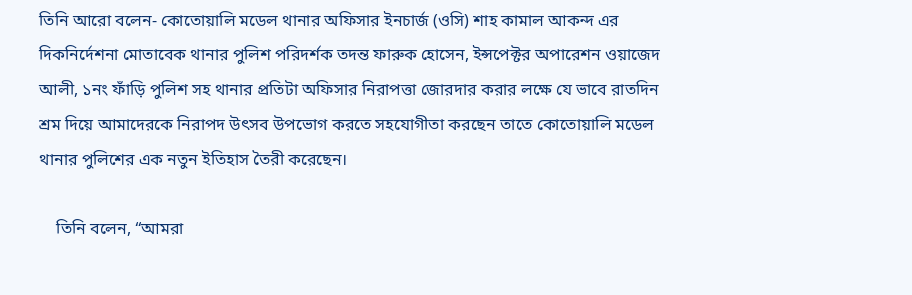তিনি আরো বলেন- কোতোয়ালি মডেল থানার অফিসার ইনচার্জ (ওসি) শাহ কামাল আকন্দ এর দিকনির্দেশনা মোতাবেক থানার পুলিশ পরিদর্শক তদন্ত ফারুক হোসেন, ইন্সপেক্টর অপারেশন ওয়াজেদ আলী, ১নং ফাঁড়ি পুলিশ সহ থানার প্রতিটা অফিসার নিরাপত্তা জোরদার করার লক্ষে যে ভাবে রাতদিন শ্রম দিয়ে আমাদেরকে নিরাপদ উৎসব উপভোগ করতে সহযোগীতা করছেন তাতে কোতোয়ালি মডেল থানার পুলিশের এক নতুন ইতিহাস তৈরী করেছেন।

    তিনি বলেন, “আমরা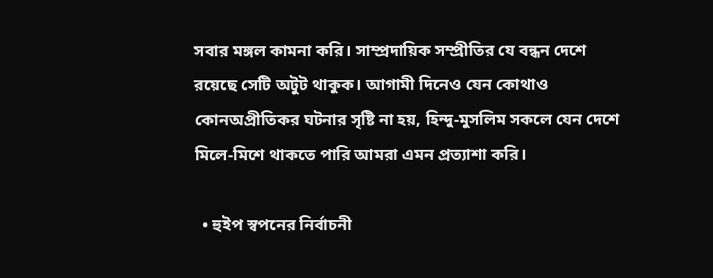সবার মঙ্গল কামনা করি। সাম্প্রদায়িক সম্প্রীতির যে বন্ধন দেশে রয়েছে সেটি অটুট থাকুক। আগামী দিনেও যেন কোথাও কোনঅপ্রীতিকর ঘটনার সৃষ্টি না হয়, হিন্দু-মুসলিম সকলে যেন দেশে মিলে-মিশে থাকতে পারি আমরা এমন প্রত্যাশা করি।

  • হুইপ স্বপনের নির্বাচনী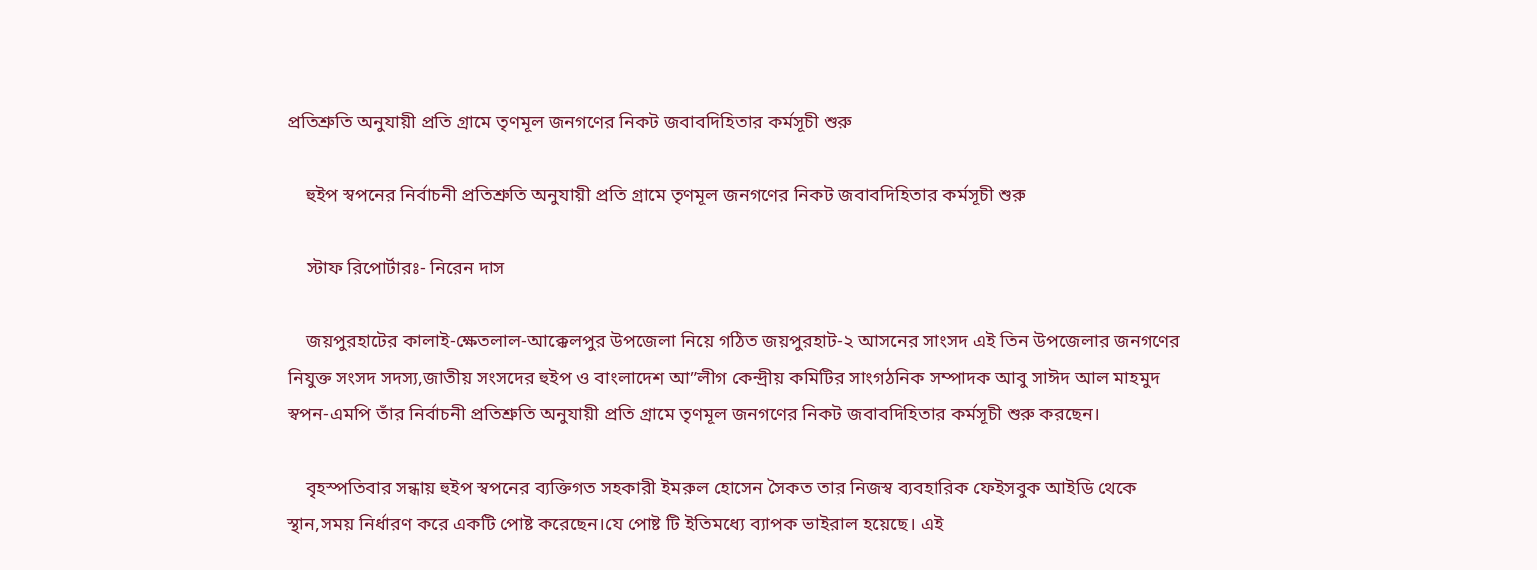প্রতিশ্রুতি অনুযায়ী প্রতি গ্রামে তৃণমূল জনগণের নিকট জবাবদিহিতার কর্মসূচী শুরু

    হুইপ স্বপনের নির্বাচনী প্রতিশ্রুতি অনুযায়ী প্রতি গ্রামে তৃণমূল জনগণের নিকট জবাবদিহিতার কর্মসূচী শুরু

    স্টাফ রিপোর্টারঃ- নিরেন দাস

    জয়পুরহাটের কালাই-ক্ষেতলাল-আক্কেলপুর উপজেলা নিয়ে গঠিত জয়পুরহাট-২ আসনের সাংসদ এই তিন উপজেলার জনগণের নিযুক্ত সংসদ সদস্য,জাতীয় সংসদের হুইপ ও বাংলাদেশ আ”লীগ কেন্দ্রীয় কমিটির সাংগঠনিক সম্পাদক আবু সাঈদ আল মাহমুদ স্বপন-এমপি তাঁর নির্বাচনী প্রতিশ্রুতি অনুযায়ী প্রতি গ্রামে তৃণমূল জনগণের নিকট জবাবদিহিতার কর্মসূচী শুরু করছেন।

    বৃহস্পতিবার সন্ধায় হুইপ স্বপনের ব্যক্তিগত সহকারী ইমরুল হোসেন সৈকত তার নিজস্ব ব্যবহারিক ফেইসবুক আইডি থেকে স্থান,সময় নির্ধারণ করে একটি পোষ্ট করেছেন।যে পোষ্ট টি ইতিমধ্যে ব্যাপক ভাইরাল হয়েছে। এই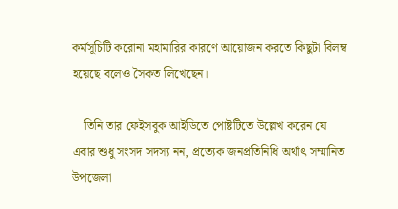কর্মসূচিটি করোনা মহামারির কারণে আয়োজন করতে কিছুটা বিলম্ব হয়েছে বলেও সৈকত লিখেছেন।

    তিনি তার ফেইসবুক আইডিতে পোষ্টটিতে উল্লেখ করেন যে এবার শুধু সংসদ সদস্য নন, প্রত্যেক জনপ্রতিনিধি অর্থাৎ সম্মানিত উপজেলা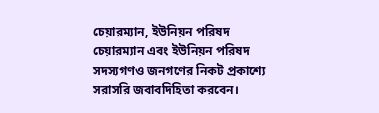চেয়ারম্যান, ইউনিয়ন পরিষদ চেয়ারম্যান এবং ইউনিয়ন পরিষদ সদস্যগণও জনগণের নিকট প্রকাশ্যে সরাসরি জবাবদিহিতা করবেন।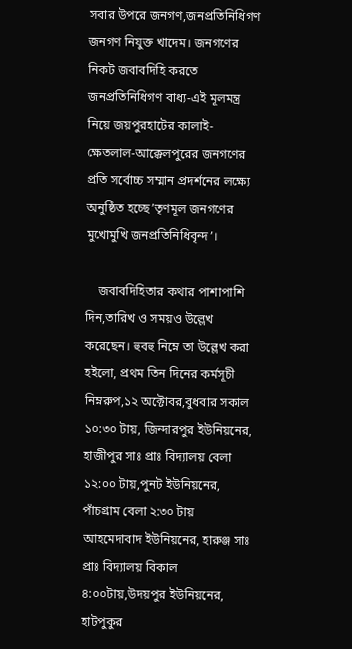সবার উপরে জনগণ,জনপ্রতিনিধিগণ জনগণ নিযুক্ত খাদেম। জনগণের নিকট জবাবদিহি করতে জনপ্রতিনিধিগণ বাধ্য-এই মূলমন্ত্র নিয়ে জয়পুরহাটের কালাই-ক্ষেতলাল-আক্কেলপুরের জনগণের প্রতি সর্বোচ্চ সম্মান প্রদর্শনের লক্ষ্যে অনুষ্ঠিত হচ্ছে’তৃণমূল জনগণের মুখোমুখি জনপ্রতিনিধিবৃন্দ’।

    জবাবদিহিতার কথার পাশাপাশি দিন,তারিখ ও সময়ও উল্লেখ করেছেন। হুবহু নিম্নে তা উল্লেখ করা হইলো, প্রথম তিন দিনের কর্মসূচী নিম্নরুপ,১২ অক্টোবর,বুধবার সকাল ১০:৩০ টায়, জিন্দারপুর ইউনিয়নের, হাজীপুর সাঃ প্রাঃ বিদ্যালয় বেলা ১২:০০ টায়,পুনট ইউনিয়নের, পাঁচগ্রাম বেলা ২:৩০ টায় আহমেদাবাদ ইউনিয়নের, হারুঞ্জ সাঃ প্রাঃ বিদ্যালয় বিকাল ৪:০০টায়,উদয়পুর ইউনিয়নের, হাটপুকুর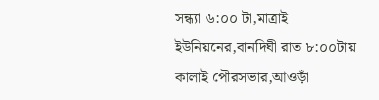সন্ধ্যা ৬:০০ টা,মাত্রাই ইউনিয়নের,বানদিঘী রাত ৮:০০টায় কালাই পৌরসভার,আওড়াঁ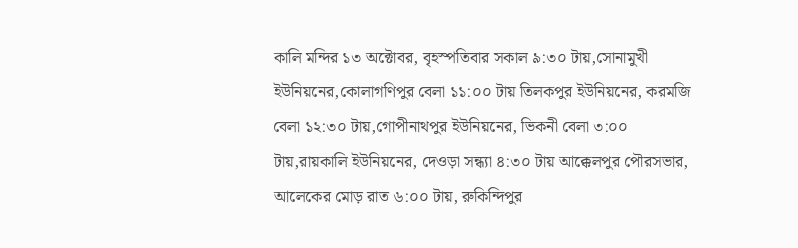কালি মন্দির ১৩ অক্টোবর, বৃহস্পতিবার সকাল ৯:৩০ টায়,সোনামুখী ইউনিয়নের,কোলাগণিপুর বেলা ১১:০০ টায় তিলকপুর ইউনিয়নের, করমজি বেলা ১২:৩০ টায়,গোপীনাথপুর ইউনিয়নের, ভিকনী বেলা ৩:০০ টায়,রায়কালি ইউনিয়নের, দেওড়া সন্ধ্যা ৪:৩০ টায় আক্কেলপুর পৌরসভার, আলেকের মোড় রাত ৬:০০ টায়, রুকিন্দিপুর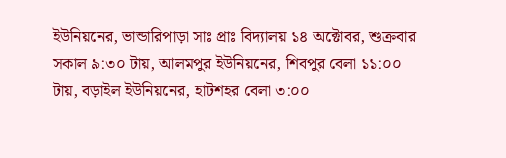ইউনিয়নের, ভান্ডারিপাড়া সাঃ প্রাঃ বিদ্যালয় ১৪ অক্টোবর, শুক্রবার সকাল ৯:৩০ টায়, আলমপুর ইউনিয়নের, শিবপুর বেলা ১১:০০ টায়, বড়াইল ইউনিয়নের, হাটশহর বেলা ৩:০০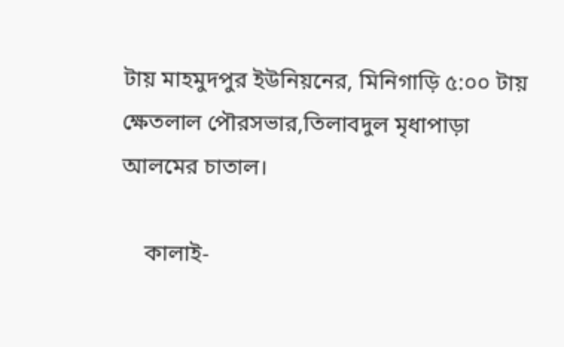টায় মাহমুদপুর ইউনিয়নের, মিনিগাড়ি ৫:০০ টায় ক্ষেতলাল পৌরসভার,তিলাবদুল মৃধাপাড়া আলমের চাতাল।

    কালাই-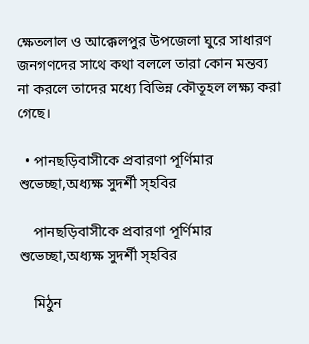ক্ষেতলাল ও আক্কেলপুর উপজেলা ঘুরে সাধারণ জনগণদের সাথে কথা বললে তারা কোন মন্তব্য না করলে তাদের মধ্যে বিভিন্ন কৌতূহল লক্ষ্য করা গেছে।

  • পানছড়িবাসীকে প্রবারণা পূর্ণিমার  শুভেচ্ছা,অধ্যক্ষ সুদর্শী স্হবির

    পানছড়িবাসীকে প্রবারণা পূর্ণিমার শুভেচ্ছা,অধ্যক্ষ সুদর্শী স্হবির

    মিঠুন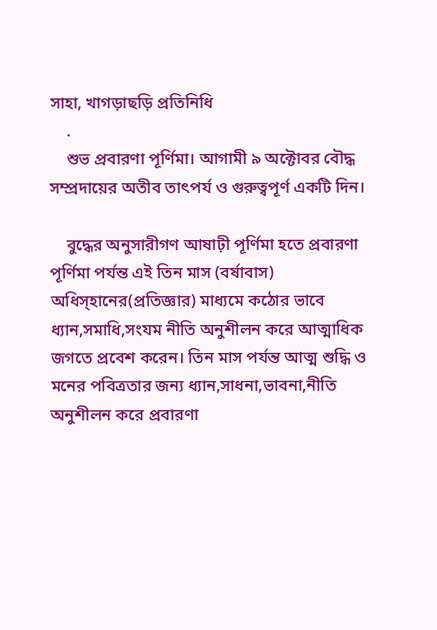সাহা, খাগড়াছড়ি প্রতিনিধি
    .
    শুভ প্রবারণা পূর্ণিমা। আগামী ৯ অক্টোবর বৌদ্ধ সম্প্রদায়ের অতীব তাৎপর্য ও গুরুত্বপূর্ণ একটি দিন।

    বুদ্ধের অনুসারীগণ আষাঢ়ী পূর্ণিমা হতে প্রবারণা পূর্ণিমা পর্যন্ত এই তিন মাস (বর্ষাবাস) অধিস্হানের(প্রতিজ্ঞার) মাধ্যমে কঠোর ভাবে ধ্যান,সমাধি,সংযম নীতি অনুশীলন করে আত্মাধিক জগতে প্রবেশ করেন। তিন মাস পর্যন্ত আত্ম শুদ্ধি ও মনের পবিত্রতার জন্য ধ্যান,সাধনা,ভাবনা,নীতি অনুশীলন করে প্রবারণা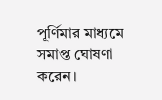পূর্ণিমার মাধ্যমে সমাপ্ত ঘোষণা করেন।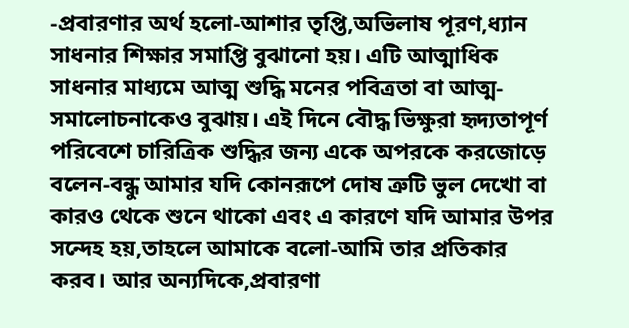-প্রবারণার অর্থ হলো-আশার তৃপ্তি,অভিলাষ পূরণ,ধ্যান সাধনার শিক্ষার সমাপ্তি বুঝানো হয়। এটি আত্মাধিক সাধনার মাধ্যমে আত্ম শুদ্ধি মনের পবিত্রতা বা আত্ম-সমালোচনাকেও বুঝায়। এই দিনে বৌদ্ধ ভিক্ষুরা হৃদ্যতাপূর্ণ পরিবেশে চারিত্রিক শুদ্ধির জন্য একে অপরকে করজোড়ে বলেন-বন্ধু আমার যদি কোনরূপে দোষ ত্রুটি ভুল দেখো বা কারও থেকে শুনে থাকো এবং এ কারণে যদি আমার উপর সন্দেহ হয়,তাহলে আমাকে বলো-আমি তার প্রতিকার করব। আর অন্যদিকে,প্রবারণা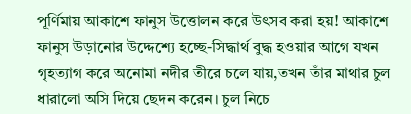পূর্ণিমায় আকাশে ফানুস উত্তোলন করে উৎসব করা হয়! আকাশে ফানুস উড়ানোর উদ্দেশ্যে হচ্ছে-সিদ্ধার্থ বুদ্ধ হওয়ার আগে যখন গৃহত্যাগ করে অনোমা নদীর তীরে চলে যায়,তখন তাঁর মাথার চুল ধারালো অসি দিয়ে ছেদন করেন। চুল নিচে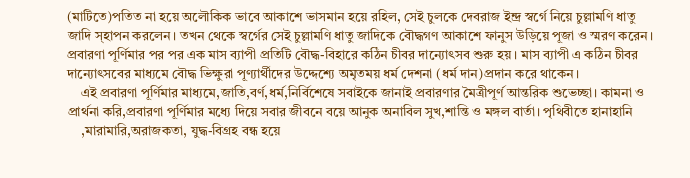(মাটিতে)পতিত না হয়ে অলৌকিক ভাবে আকাশে ভাসমান হয়ে রহিল, সেই চুলকে দেবরাজ ইন্দ্র স্বর্গে নিয়ে চুল্লামণি ধাতু জাদি স্হাপন করলেন। তখন থেকে স্বর্গের সেই চুল্লামণি ধাতু জাদিকে বৌদ্ধগণ আকাশে ফানুস উড়িয়ে পূজা ও স্মরণ করেন। প্রবারণা পূর্ণিমার পর পর এক মাস ব্যাপী প্রতিটি বৌদ্ধ-বিহারে কঠিন চীবর দান্যোৎসব শুরু হয়। মাস ব্যাপী এ কঠিন চীবর দান্যোৎসবের মাধ্যমে বৌদ্ধ ভিক্ষুরা পূণ্যার্থীদের উদ্দেশ্যে অমৃতময় ধর্ম দেশনা (ধর্ম দান)প্রদান করে থাকেন।
    এই প্রবারণা পূর্ণিমার মাধ্যমে,জাতি,বর্ণ,ধর্ম,নির্বিশেষে সবাইকে জানাই প্রবারণার মৈত্রীপূর্ণ আন্তরিক শুভেচ্ছা। কামনা ও প্রার্থনা করি,প্রবারণা পূর্ণিমার মধ্যে দিয়ে সবার জীবনে বয়ে আনুক অনাবিল সুখ,শান্তি ও মঙ্গল বার্তা। পৃথিবীতে হানাহানি
    ,মারামারি,অরাজকতা, যুদ্ধ-বিগ্রহ বন্ধ হয়ে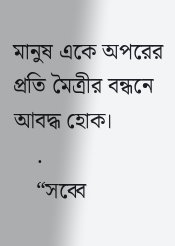মানুষ একে অপরের প্রতি মৈত্রীর বন্ধনে আবদ্ধ হোক।
    .
    “সব্বে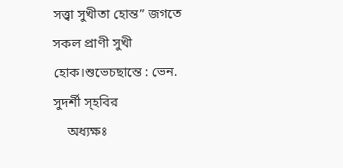সত্ত্বা সুখীতা হোন্ত” জগতে সকল প্রাণী সুখী হোক।শুভেচছান্তে : ভেন. সুদর্শী স্হবির
    অধ্যক্ষঃ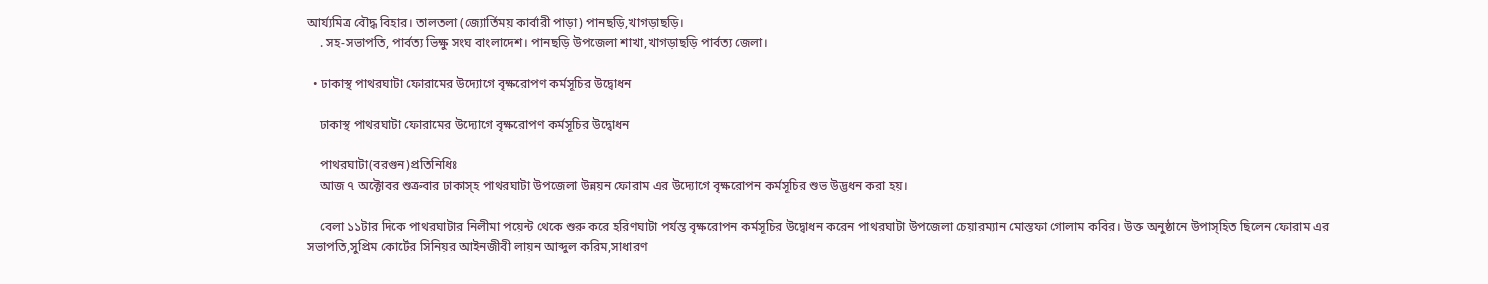আর্য্যমিত্র বৌদ্ধ বিহার। তালতলা (জ্যোর্তিময় কার্বারী পাড়া) পানছড়ি,খাগড়াছড়ি।
    . সহ-সভাপতি, পার্বত্য ভিক্ষু সংঘ বাংলাদেশ। পানছড়ি উপজেলা শাখা,খাগড়াছড়ি পার্বত্য জেলা।

  • ঢাকাস্থ পাথরঘাটা ফোরামের উদ্যোগে বৃক্ষরোপণ কর্মসূচির উদ্বোধন

    ঢাকাস্থ পাথরঘাটা ফোরামের উদ্যোগে বৃক্ষরোপণ কর্মসূচির উদ্বোধন

    পাথরঘাটা(বরগুন)প্রতিনিধিঃ
    আজ ৭ অক্টোবর শুক্রবার ঢাকাস্হ পাথরঘাটা উপজেলা উন্নয়ন ফোরাম এর উদ্যোগে বৃক্ষরোপন কর্মসূচির শুভ উদ্ভধন করা হয়।

    বেলা ১১টার দিকে পাথরঘাটার নিলীমা পয়েন্ট থেকে শুরু করে হরিণঘাটা পর্যন্ত বৃক্ষরোপন কর্মসূচির উদ্বোধন করেন পাথরঘাটা উপজেলা চেয়ারম্যান মোস্তফা গোলাম কবির। উক্ত অনুষ্ঠানে উপাস্হিত ছিলেন ফোরাম এর সভাপতি,সুপ্রিম কোর্টের সিনিয়র আইনজীবী লায়ন আব্দুল করিম,সাধারণ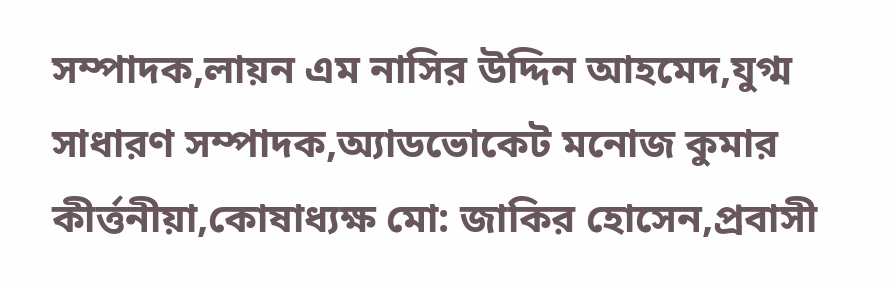সম্পাদক,লায়ন এম নাসির উদ্দিন আহমেদ,যুগ্ম সাধারণ সম্পাদক,অ্যাডভোকেট মনোজ কুমার কীর্ত্তনীয়া,কোষাধ্যক্ষ মো: জাকির হোসেন,প্রবাসী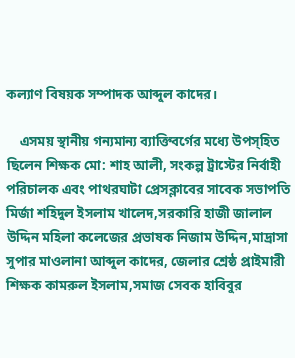কল্যাণ বিষয়ক সম্পাদক আব্দুল কাদের।

    এসময় স্থানীয় গন্যমান্য ব্যাক্তিবর্গের মধ্যে উপস্হিত ছিলেন শিক্ষক মো: শাহ আলী, সংকল্প ট্রাস্টের নির্বাহী পরিচালক এবং পাথরঘাটা প্রেসক্লাবের সাবেক সভাপতি মির্জা শহিদুল ইসলাম খালেদ,সরকারি হাজী জালাল উদ্দিন মহিলা কলেজের প্রভাষক নিজাম উদ্দিন,মাদ্রাসা সুপার মাওলানা আব্দুল কাদের, জেলার শ্রেষ্ঠ প্রাইমারী শিক্ষক কামরুল ইসলাম,সমাজ সেবক হাবিবুর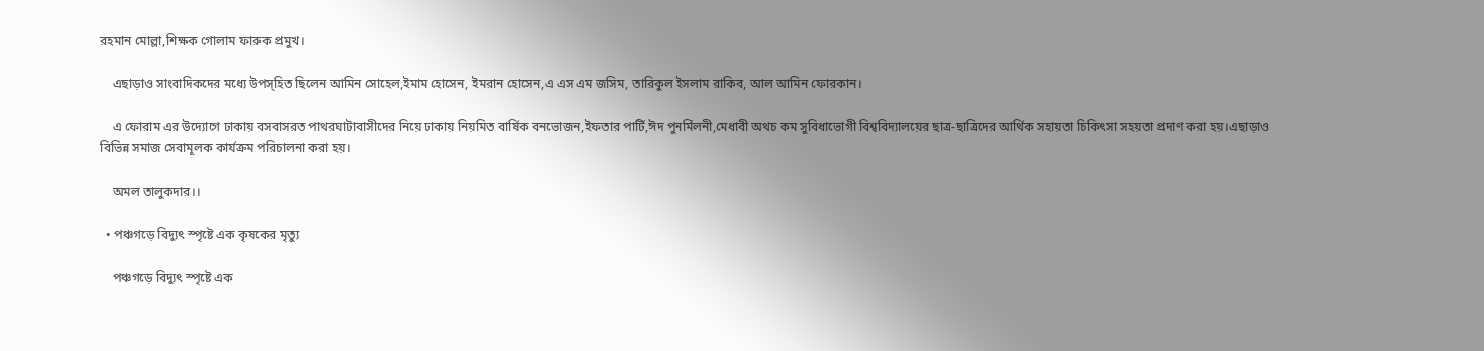রহমান মোল্লা,শিক্ষক গোলাম ফারুক প্রমুখ।

    এছাড়াও সাংবাদিকদের মধ্যে উপস্হিত ছিলেন আমিন সোহেল,ইমাম হোসেন, ইমরান হোসেন,এ এস এম জসিম, তারিকুল ইসলাম রাকিব, আল আমিন ফোরকান।

    এ ফোরাম এর উদ্যোগে ঢাকায় বসবাসরত পাথরঘাটাবাসীদের নিয়ে ঢাকায় নিয়মিত বার্ষিক বনভোজন,ইফতার পার্টি,ঈদ পুনর্মিলনী,মেধাবী অথচ কম সুবিধাভোগী বিশ্ববিদ্যালয়ের ছাত্র-ছাত্রিদের আর্থিক সহায়তা চিকিৎসা সহয়তা প্রদাণ করা হয়।এছাড়াও বিভিন্ন সমাজ সেবামূলক কার্যক্রম পরিচালনা করা হয়।

    অমল তালুকদার।।

  • পঞ্চগড়ে বিদ্যুৎ স্পৃষ্টে এক কৃষকের মৃত্যু

    পঞ্চগড়ে বিদ্যুৎ স্পৃষ্টে এক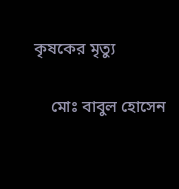কৃষকের মৃত্যু

    মোঃ বাবুল হোসেন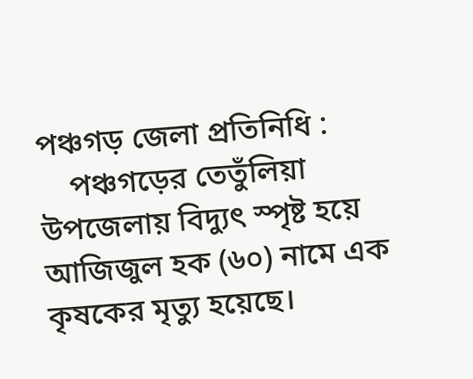পঞ্চগড় জেলা প্রতিনিধি :
    পঞ্চগড়ের তেতুঁলিয়া উপজেলায় বিদ্যুৎ স্পৃষ্ট হয়ে আজিজুল হক (৬০) নামে এক কৃষকের মৃত্যু হয়েছে।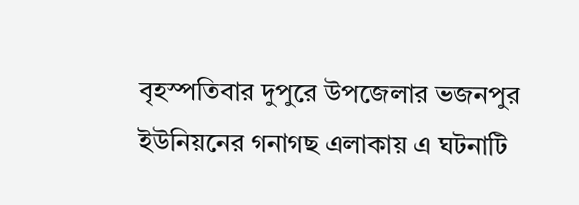বৃহস্পতিবার দুপুরে উপজেলার ভজনপুর ইউনিয়নের গনাগছ এলাকায় এ ঘটনাটি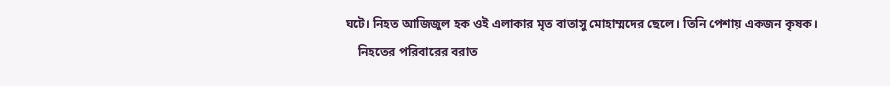ঘটে। নিহত আজিজুল হক ওই এলাকার মৃত বাতাসু মোহাম্মদের ছেলে। তিনি পেশায় একজন কৃষক।
    নিহতের পরিবারের বরাত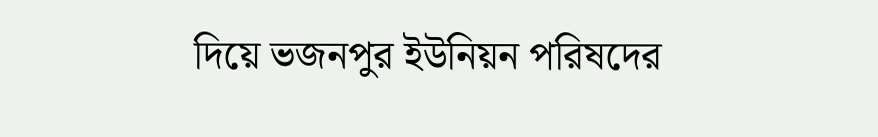দিয়ে ভজনপুর ইউনিয়ন পরিষদের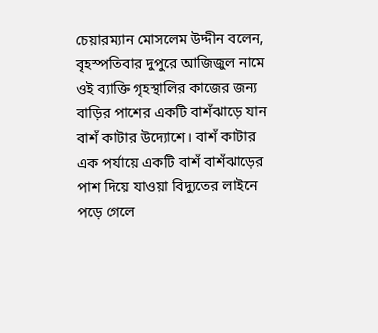চেয়ারম্যান মোসলেম উদ্দীন বলেন, বৃহস্পতিবার দুপুরে আজিজুল নামে ওই ব্যাক্তি গৃহস্থালির কাজের জন্য বাড়ির পাশের একটি বাশঁঝাড়ে যান বাশঁ কাটার উদ্যোশে। বাশঁ কাটার এক পর্যায়ে একটি বাশঁ বাশঁঝাড়ের পাশ দিয়ে যাওয়া বিদ্যুতের লাইনে পড়ে গেলে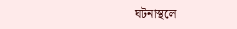ঘটনাস্থলে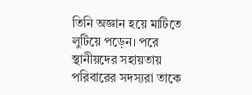তিনি অজ্ঞান হয়ে মাটিতে লুটিয়ে পড়েন। পরে স্থানীয়দের সহায়তায় পরিবারের সদস্যরা তাকে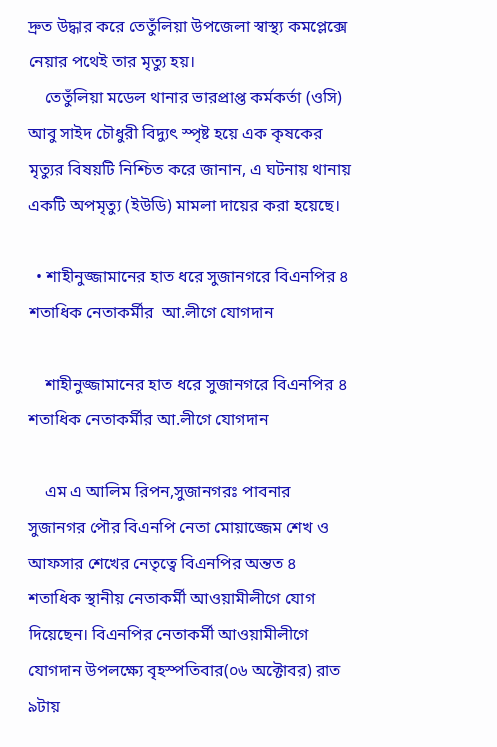দ্রুত উদ্ধার করে তেতুঁলিয়া উপজেলা স্বাস্থ্য কমপ্লেক্সে নেয়ার পথেই তার মৃত্যু হয়।
    তেতুঁলিয়া মডেল থানার ভারপ্রাপ্ত কর্মকর্তা (ওসি) আবু সাইদ চৌধুরী বিদ্যুৎ স্পৃষ্ট হয়ে এক কৃষকের মৃত্যুর বিষয়টি নিশ্চিত করে জানান, এ ঘটনায় থানায় একটি অপমৃত্যু (ইউডি) মামলা দায়ের করা হয়েছে।

  • শাহীনুজ্জামানের হাত ধরে সুজানগরে বিএনপির ৪ শতাধিক নেতাকর্মীর  আ.লীগে যোগদান

    শাহীনুজ্জামানের হাত ধরে সুজানগরে বিএনপির ৪ শতাধিক নেতাকর্মীর আ.লীগে যোগদান

    এম এ আলিম রিপন,সুজানগরঃ পাবনার সুজানগর পৌর বিএনপি নেতা মোয়াজ্জেম শেখ ও আফসার শেখের নেতৃত্বে বিএনপির অন্তত ৪ শতাধিক স্থানীয় নেতাকর্মী আওয়ামীলীগে যোগ দিয়েছেন। বিএনপির নেতাকর্মী আওয়ামীলীগে যোগদান উপলক্ষ্যে বৃহস্পতিবার(০৬ অক্টোবর) রাত ৯টায়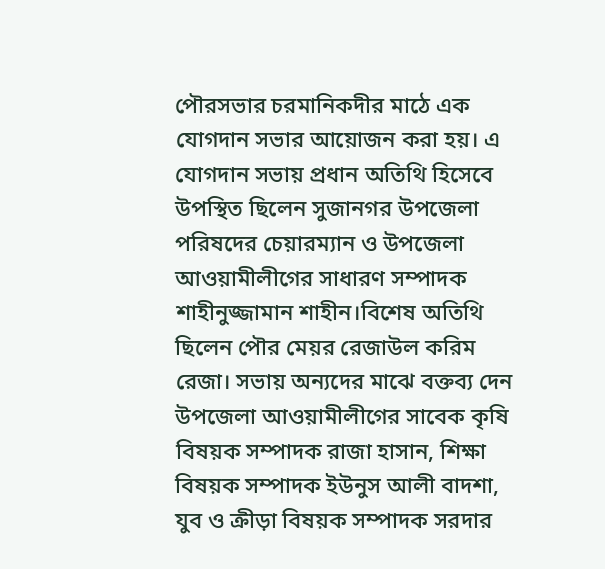পৌরসভার চরমানিকদীর মাঠে এক যোগদান সভার আয়োজন করা হয়। এ যোগদান সভায় প্রধান অতিথি হিসেবে উপস্থিত ছিলেন সুজানগর উপজেলা পরিষদের চেয়ারম্যান ও উপজেলা আওয়ামীলীগের সাধারণ সম্পাদক শাহীনুজ্জামান শাহীন।বিশেষ অতিথি ছিলেন পৌর মেয়র রেজাউল করিম রেজা। সভায় অন্যদের মাঝে বক্তব্য দেন উপজেলা আওয়ামীলীগের সাবেক কৃষি বিষয়ক সম্পাদক রাজা হাসান, শিক্ষা বিষয়ক সম্পাদক ইউনুস আলী বাদশা, যুব ও ক্রীড়া বিষয়ক সম্পাদক সরদার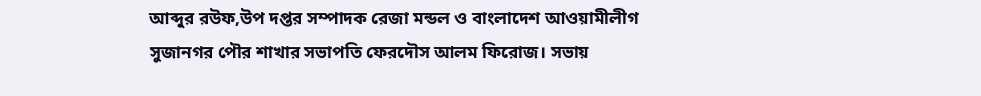আব্দুর রউফ,উপ দপ্তর সম্পাদক রেজা মন্ডল ও বাংলাদেশ আওয়ামীলীগ সুজানগর পৌর শাখার সভাপতি ফেরদৌস আলম ফিরোজ। সভায়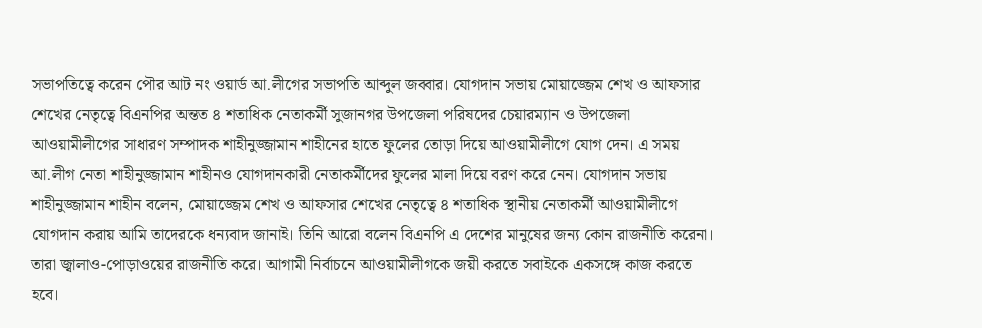সভাপতিত্বে করেন পৌর আট নং ওয়ার্ড আ.লীগের সভাপতি আব্দুল জব্বার। যোগদান সভায় মোয়াজ্জেম শেখ ও আফসার শেখের নেতৃত্বে বিএনপির অন্তত ৪ শতাধিক নেতাকর্মী সুজানগর উপজেলা পরিষদের চেয়ারম্যান ও উপজেলা আওয়ামীলীগের সাধারণ সম্পাদক শাহীনুজ্জামান শাহীনের হাতে ফুলের তোড়া দিয়ে আওয়ামীলীগে যোগ দেন। এ সময় আ.লীগ নেতা শাহীনুজ্জামান শাহীনও যোগদানকারী নেতাকর্মীদের ফুলের মালা দিয়ে বরণ করে নেন। যোগদান সভায় শাহীনুজ্জামান শাহীন বলেন, মোয়াজ্জেম শেখ ও আফসার শেখের নেতৃত্বে ৪ শতাধিক স্থানীয় নেতাকর্মী আওয়ামীলীগে যোগদান করায় আমি তাদেরকে ধন্যবাদ জানাই। তিনি আরো বলেন বিএনপি এ দেশের মানুষের জন্য কোন রাজনীতি করেনা। তারা জ্বালাও-পোড়াওয়ের রাজনীতি করে। আগামী নির্বাচনে আওয়ামীলীগকে জয়ী করতে সবাইকে একসঙ্গে কাজ করতে হবে।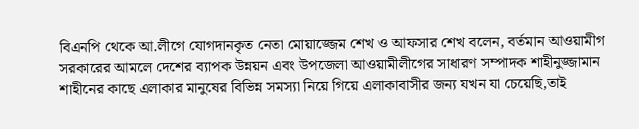বিএনপি থেকে আ.লীগে যোগদানকৃত নেতা মোয়াজ্জেম শেখ ও আফসার শেখ বলেন, বর্তমান আওয়ামীগ সরকারের আমলে দেশের ব্যাপক উন্নয়ন এবং উপজেলা আওয়ামীলীগের সাধারণ সম্পাদক শাহীনুজ্জামান শাহীনের কাছে এলাকার মানুষের বিভিন্ন সমস্যা নিয়ে গিয়ে এলাকাবাসীর জন্য যখন যা চেয়েছি,তাই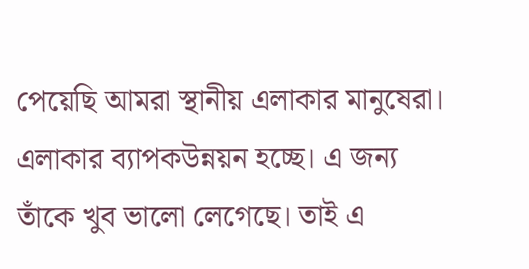পেয়েছি আমরা স্থানীয় এলাকার মানুষেরা। এলাকার ব্যাপকউন্নয়ন হচ্ছে। এ জন্য তাঁকে খুব ভালো লেগেছে। তাই এ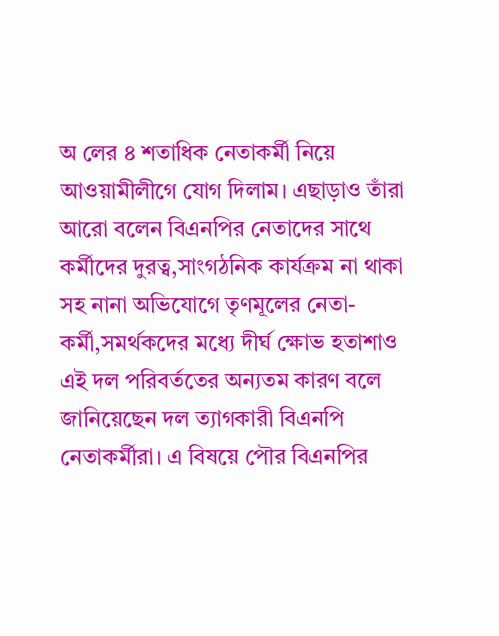অ লের ৪ শতাধিক নেতাকর্মী নিয়ে আওয়ামীলীগে যোগ দিলাম। এছাড়াও তাঁরা আরো বলেন বিএনপির নেতাদের সাথে কর্মীদের দুরত্ব,সাংগঠনিক কার্যক্রম না থাকা সহ নানা অভিযোগে তৃণমূলের নেতা-কর্মী,সমর্থকদের মধ্যে দীর্ঘ ক্ষোভ হতাশাও এই দল পরিবর্ততের অন্যতম কারণ বলে জানিয়েছেন দল ত্যাগকারী বিএনপি নেতাকর্মীরা। এ বিষয়ে পৌর বিএনপির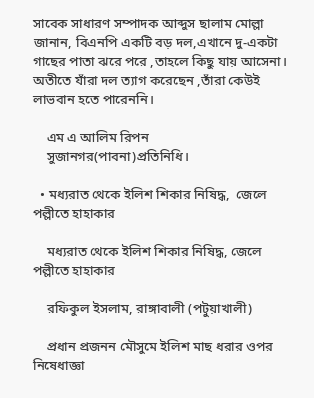সাবেক সাধারণ সম্পাদক আব্দুস ছালাম মোল্লা জানান, বিএনপি একটি বড় দল,এখানে দু-একটা গাছের পাতা ঝরে পরে ,তাহলে কিছু যায় আসেনা। অতীতে যাঁরা দল ত্যাগ করেছেন ,তাঁরা কেউই লাভবান হতে পারেননি।

    এম এ আলিম রিপন
    সুজানগর(পাবনা)প্রতিনিধি।

  • মধ্যরাত থেকে ইলিশ শিকার নিষিদ্ধ,  জেলে পল্লীতে হাহাকার

    মধ্যরাত থেকে ইলিশ শিকার নিষিদ্ধ, জেলে পল্লীতে হাহাকার

    রফিকুল ইসলাম, রাঙ্গাবালী (পটুয়াখালী)

    প্রধান প্রজনন মৌসুমে ইলিশ মাছ ধরার ওপর নিষেধাজ্ঞা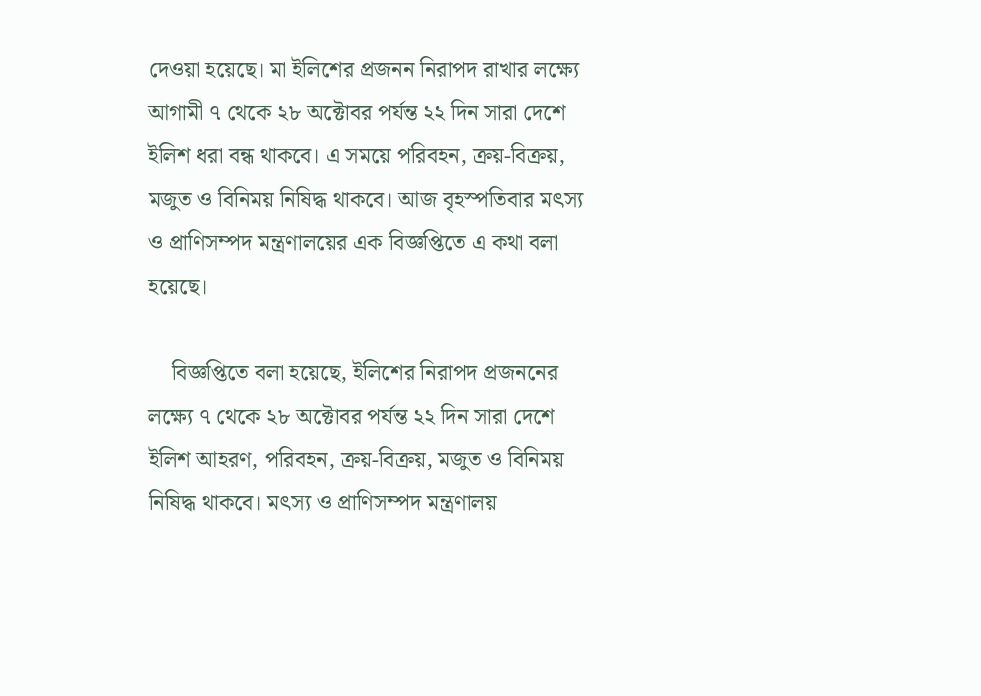দেওয়া হয়েছে। মা ইলিশের প্রজনন নিরাপদ রাখার লক্ষ্যে আগামী ৭ থেকে ২৮ অক্টোবর পর্যন্ত ২২ দিন সারা দেশে ইলিশ ধরা বন্ধ থাকবে। এ সময়ে পরিবহন, ক্রয়-বিক্রয়, মজুত ও বিনিময় নিষিদ্ধ থাকবে। আজ বৃহস্পতিবার মৎস্য ও প্রাণিসম্পদ মন্ত্রণালয়ের এক বিজ্ঞপ্তিতে এ কথা বলা হয়েছে।

    বিজ্ঞপ্তিতে বলা হয়েছে, ইলিশের নিরাপদ প্রজননের লক্ষ্যে ৭ থেকে ২৮ অক্টোবর পর্যন্ত ২২ দিন সারা দেশে ইলিশ আহরণ, পরিবহন, ক্রয়-বিক্রয়, মজুত ও বিনিময় নিষিদ্ধ থাকবে। মৎস্য ও প্রাণিসম্পদ মন্ত্রণালয়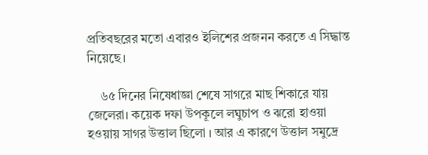প্রতিবছরের মতো এবারও ইলিশের প্রজনন করতে এ সিদ্ধান্ত নিয়েছে।

    ৬৫ দিনের নিষেধাজ্ঞা শেষে সাগরে মাছ শিকারে যায় জেলেরা। কয়েক দফা উপকূলে লঘুচাপ ও ঝরো হাওয়া হওয়ায় সাগর উত্তাল ছিলো । আর এ কারণে উত্তাল সমুদ্রে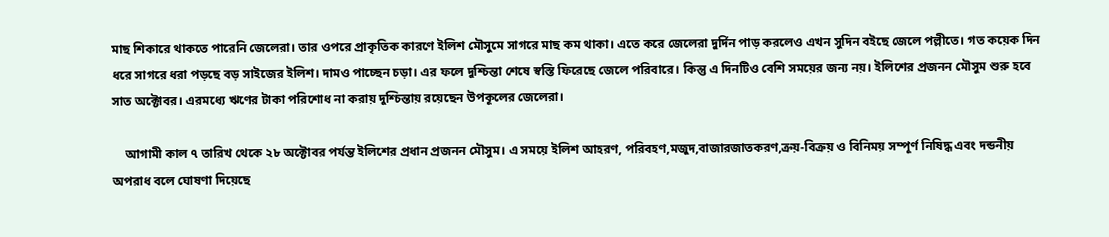মাছ শিকারে থাকতে পারেনি জেলেরা। তার ওপরে প্রাকৃতিক কারণে ইলিশ মৌসুমে সাগরে মাছ কম থাকা। এতে করে জেলেরা দুর্দিন পাড় করলেও এখন সুদিন বইছে জেলে পল্লীতে। গত কয়েক দিন ধরে সাগরে ধরা পড়ছে বড় সাইজের ইলিশ। দামও পাচ্ছেন চড়া। এর ফলে দুশ্চিন্তা শেষে স্বস্তি ফিরেছে জেলে পরিবারে। কিন্তু এ দিনটিও বেশি সময়ের জন্য নয়। ইলিশের প্রজনন মৌসুম শুরু হবে সাত অক্টোবর। এরমধ্যে ঋণের টাকা পরিশোধ না করায় দুশ্চিন্তায় রয়েছেন উপকূলের জেলেরা।

    আগামী কাল ৭ তারিখ থেকে ২৮ অক্টোবর পর্যন্ত ইলিশের প্রধান প্রজনন মৌসুম। এ সময়ে ইলিশ আহরণ, পরিবহণ,মজুদ,বাজারজাতকরণ,ক্রয়-বিক্রয় ও বিনিময় সম্পূর্ণ নিষিদ্ধ এবং দন্ডনীয় অপরাধ বলে ঘোষণা দিয়েছে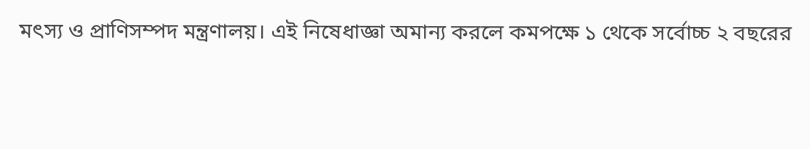মৎস্য ও প্রাণিসম্পদ মন্ত্রণালয়। এই নিষেধাজ্ঞা অমান্য করলে কমপক্ষে ১ থেকে সর্বোচ্চ ২ বছরের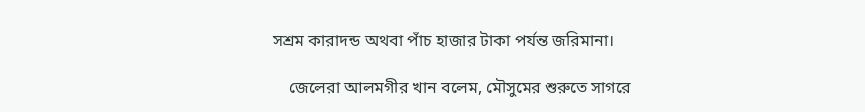সশ্রম কারাদন্ড অথবা পাঁচ হাজার টাকা পর্যন্ত জরিমানা।

    জেলেরা আলমগীর খান বলেম, মৌসুমের শুরুতে সাগরে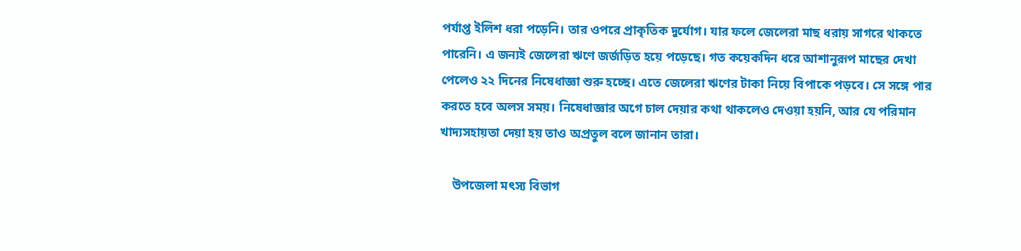পর্যাপ্ত ইলিশ ধরা পড়েনি। তার ওপরে প্রাকৃতিক দুর্যোগ। যার ফলে জেলেরা মাছ ধরায় সাগরে থাকতে পারেনি। এ জন্যই জেলেরা ঋণে জর্জড়িত হয়ে পড়েছে। গত কয়েকদিন ধরে আশানুরূপ মাছের দেখা পেলেও ২২ দিনের নিষেধাজ্ঞা শুরু হচ্ছে। এতে জেলেরা ঋণের টাকা নিয়ে বিপাকে পড়বে। সে সঙ্গে পার করতে হবে অলস সময়। নিষেধাজ্ঞার অগে চাল দেয়ার কথা থাকলেও দেওয়া হয়নি, আর যে পরিমান খাদ্যসহায়তা দেয়া হয় তাও অপ্রতুল বলে জানান তারা।

    উপজেলা মৎস্য বিভাগ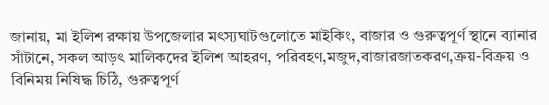জানায়, মা ইলিশ রক্ষায় উপজেলার মৎস্যঘাটগুলোতে মাইকিং, বাজার ও গুরুত্বপূর্ণ স্থানে ব্যানার সাঁটানে, সকল আড়ৎ মালিকদের ইলিশ আহরণ, পরিবহণ,মজুদ,বাজারজাতকরণ,ক্রয়-বিক্রয় ও বিনিময় নিষিদ্ধ চিঠি, গুরুত্বপূর্ণ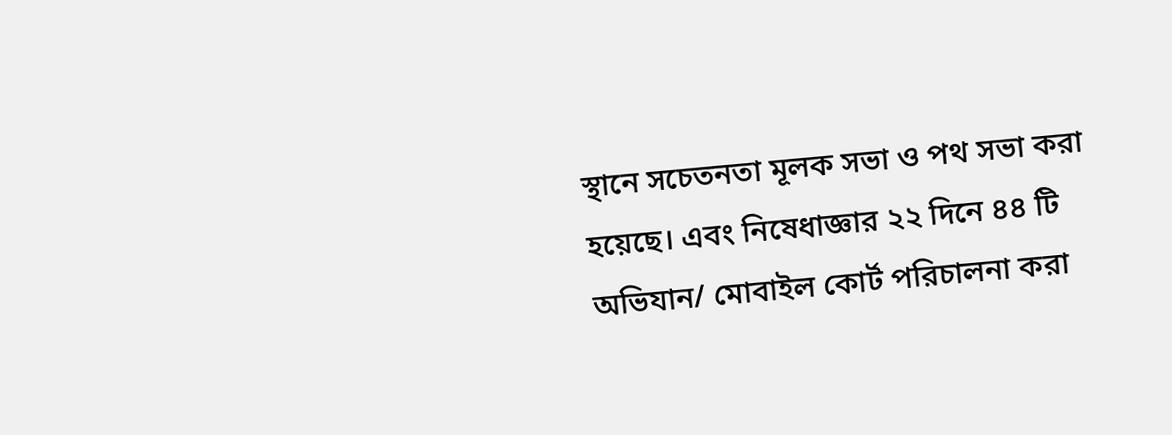স্থানে সচেতনতা মূলক সভা ও পথ সভা করা হয়েছে। এবং নিষেধাজ্ঞার ২২ দিনে ৪৪ টি অভিযান/ মোবাইল কোর্ট পরিচালনা করা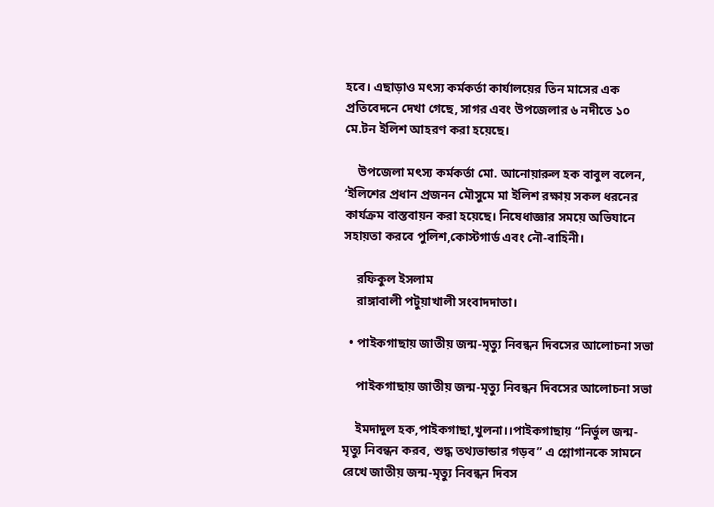হবে। এছাড়াও মৎস্য কর্মকর্তা কার্যালয়ের তিন মাসের এক প্রতিবেদনে দেখা গেছে, সাগর এবং উপজেলার ৬ নদীতে ১০ মে.টন ইলিশ আহরণ করা হয়েছে।

    উপজেলা মৎস্য কর্মকর্তা মো. আনোয়ারুল হক বাবুল বলেন, ‘ইলিশের প্রধান প্রজনন মৌসুমে মা ইলিশ রক্ষায় সকল ধরনের কার্যক্রম বাস্তবায়ন করা হয়েছে। নিষেধাজ্ঞার সময়ে অভিযানে সহায়তা করবে পুলিশ,কোস্টগার্ড এবং নৌ-বাহিনী।

    রফিকুল ইসলাম
    রাঙ্গাবালী পটুয়াখালী সংবাদদাতা।

  • পাইকগাছায় জাতীয় জন্ম-মৃত্যু নিবন্ধন দিবসের আলোচনা সভা

    পাইকগাছায় জাতীয় জন্ম-মৃত্যু নিবন্ধন দিবসের আলোচনা সভা

    ইমদাদুল হক,পাইকগাছা,খুলনা।।পাইকগাছায় “নির্ভুল জন্ম-মৃত্যু নিবন্ধন করব, শুদ্ধ তথ্যভান্ডার গড়ব” এ শ্লোগানকে সামনে রেখে জাতীয় জন্ম-মৃত্যু নিবন্ধন দিবস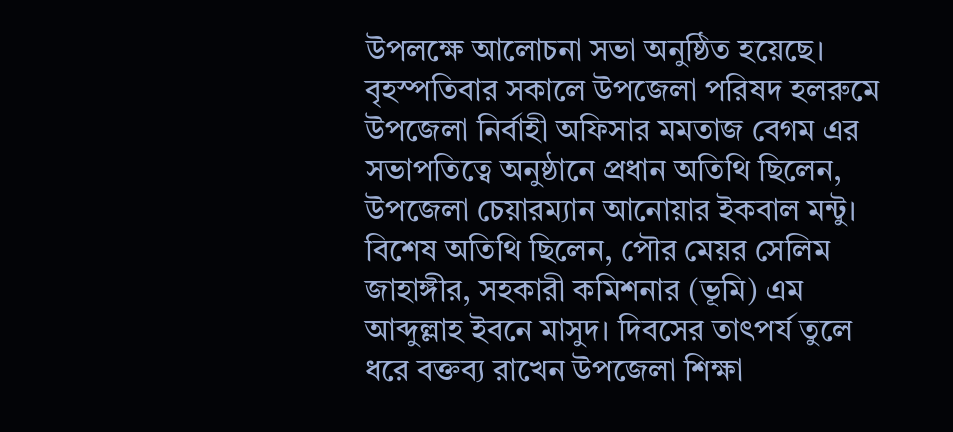উপলক্ষে আলোচনা সভা অনুষ্ঠিত হয়েছে। বৃহস্পতিবার সকালে উপজেলা পরিষদ হলরুমে উপজেলা নির্বাহী অফিসার মমতাজ বেগম এর সভাপতিত্বে অনুষ্ঠানে প্রধান অতিথি ছিলেন, উপজেলা চেয়ারম্যান আনোয়ার ইকবাল মন্টু। বিশেষ অতিথি ছিলেন, পৌর মেয়র সেলিম জাহাঙ্গীর, সহকারী কমিশনার (ভূমি) এম আব্দুল্লাহ ইবনে মাসুদ। দিবসের তাৎপর্য তুলে ধরে বক্তব্য রাখেন উপজেলা শিক্ষা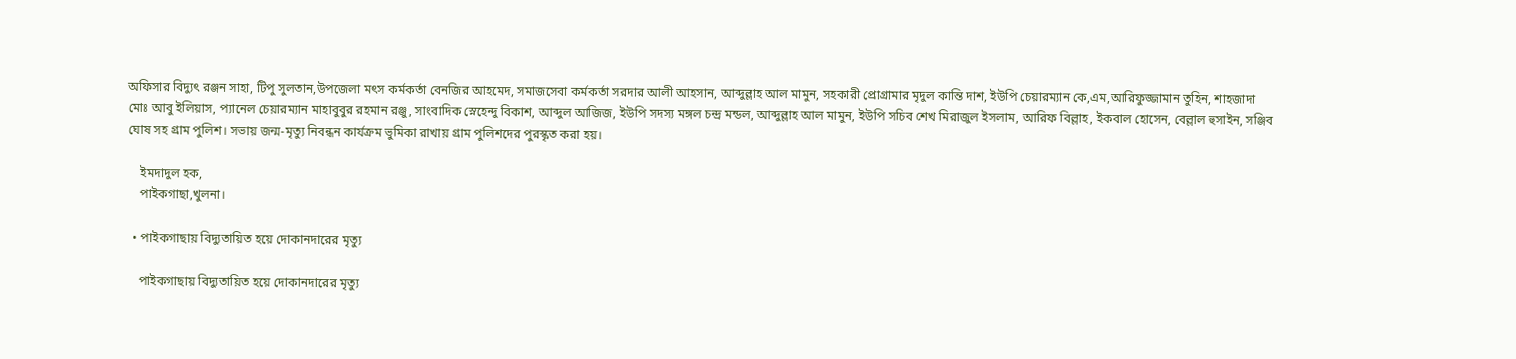অফিসার বিদ্যুৎ রঞ্জন সাহা, টিপু সুলতান,উপজেলা মৎস কর্মকর্তা বেনজির আহমেদ, সমাজসেবা কর্মকর্তা সরদার আলী আহসান, আব্দুল্লাহ আল মামুন, সহকারী প্রোগ্রামার মৃদুল কান্তি দাশ, ইউপি চেয়ারম্যান কে,এম,আরিফুজ্জামান তুহিন, শাহজাদা মোঃ আবু ইলিয়াস, প্যানেল চেয়ারম্যান মাহাবুবুর রহমান রঞ্জু, সাংবাদিক স্নেহেন্দু বিকাশ, আব্দুল আজিজ, ইউপি সদস্য মঙ্গল চন্দ্র মন্ডল, আব্দুল্লাহ আল মামুন, ইউপি সচিব শেখ মিরাজুল ইসলাম, আরিফ বিল্লাহ, ইকবাল হোসেন, বেল্লাল হুসাইন, সঞ্জিব ঘোষ সহ গ্রাম পুলিশ। সভায় জন্ম-মৃত্যু নিবন্ধন কার্যক্রম ভুমিকা রাখায় গ্রাম পুলিশদের পুরস্কৃত করা হয়।

    ইমদাদুল হক,
    পাইকগাছা,খুলনা।

  • পাইকগাছায় বিদ্যুতায়িত হয়ে দোকানদারের মৃত্যু

    পাইকগাছায় বিদ্যুতায়িত হয়ে দোকানদারের মৃত্যু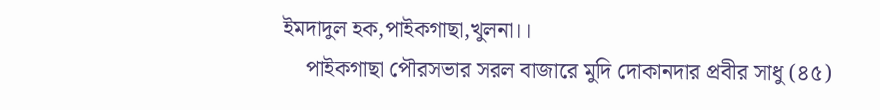ইমদাদুল হক,পাইকগাছা,খুলনা।।
    পাইকগাছা পৌরসভার সরল বাজারে মুদি দোকানদার প্রবীর সাধু (৪৫)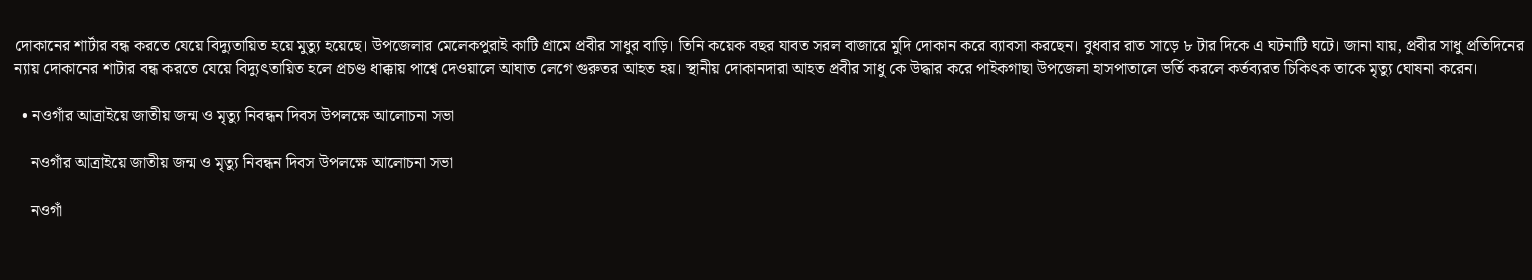দোকানের শার্টার বন্ধ করতে যেয়ে বিদ্যুতায়িত হয়ে মুত্যু হয়েছে। উপজেলার মেলেকপুরাই কাটি গ্রামে প্রবীর সাধুর বাড়ি। তিনি কয়েক বছর যাবত সরল বাজারে মুদি দোকান করে ব্যাবসা করছেন। বুধবার রাত সাড়ে ৮ টার দিকে এ ঘটনাটি ঘটে। জানা যায়, প্রবীর সাধু প্রতিদিনের ন্যায় দোকানের শাটার বন্ধ করতে যেয়ে বিদ্যুৎতায়িত হলে প্রচণ্ড ধাক্কায় পাশ্বে দেওয়ালে আঘাত লেগে গুরুতর আহত হয়। স্থানীয় দোকানদারা আহত প্রবীর সাধু কে উদ্ধার করে পাইকগাছা উপজেলা হাসপাতালে ভর্তি করলে কর্তব্যরত চিকিৎক তাকে মৃত্যু ঘোষনা করেন।

  • নওগাঁর আত্রাইয়ে জাতীয় জন্ম ও মৃত্যু নিবন্ধন দিবস উপলক্ষে আলোচনা সভা

    নওগাঁর আত্রাইয়ে জাতীয় জন্ম ও মৃত্যু নিবন্ধন দিবস উপলক্ষে আলোচনা সভা

    নওগাঁ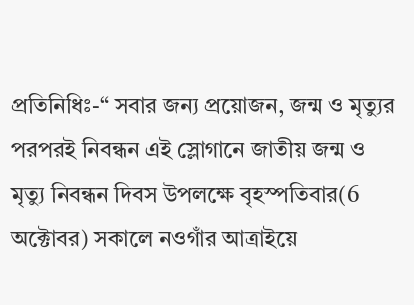প্রতিনিধিঃ-“ সবার জন্য প্রয়োজন, জন্ম ও মৃত্যুর পরপরই নিবন্ধন এই স্লোগানে জাতীয় জন্ম ও মৃত্যু নিবন্ধন দিবস উপলক্ষে বৃহস্পতিবার(6 অক্টোবর) সকালে নওগাঁর আত্রাইয়ে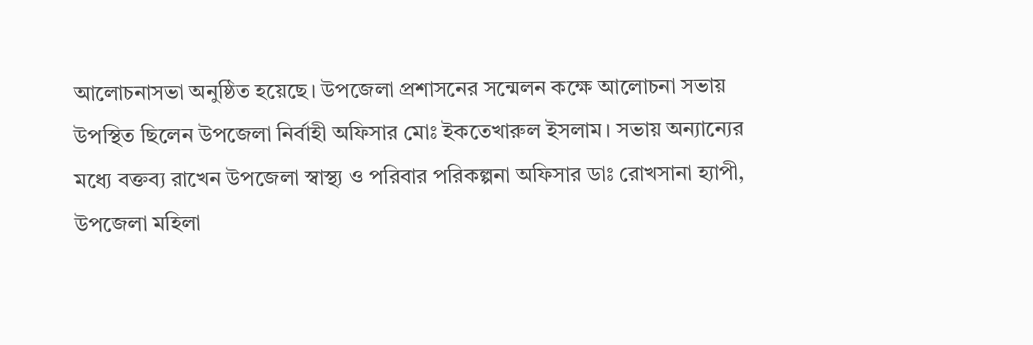আলোচনাসভা অনুষ্ঠিত হয়েছে। উপজেলা প্রশাসনের সন্মেলন কক্ষে আলোচনা সভায় উপস্থিত ছিলেন উপজেলা নির্বাহী অফিসার মোঃ ইকতেখারুল ইসলাম। সভায় অন্যান্যের মধ্যে বক্তব্য রাখেন উপজেলা স্বাস্থ্য ও পরিবার পরিকল্পনা অফিসার ডাঃ রোখসানা হ্যাপী, উপজেলা মহিলা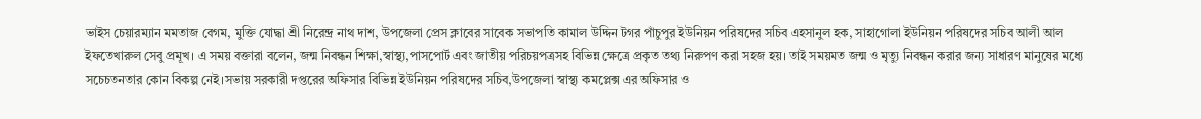ভাইস চেয়ারম্যান মমতাজ বেগম, মুক্তি যোদ্ধা শ্রী নিরেন্দ্র নাথ দাশ, উপজেলা প্রেস ক্লাবের সাবেক সভাপতি কামাল উদ্দিন টগর পাঁচুপুর ইউনিয়ন পরিষদের সচিব এহসানুল হক, সাহাগোলা ইউনিয়ন পরিষদের সচিব আলী আল ইফতেখারুল সেবু প্রমূখ। এ সময় বক্তারা বলেন, জন্ম নিবন্ধন শিক্ষা,স্বাস্থ্য,পাসপোর্ট এবং জাতীয় পরিচয়পত্রসহ বিভিন্ন ক্ষেত্রে প্রকৃত তথ্য নিরুপণ করা সহজ হয়। তাই সময়মত জন্ম ও মৃত্যু নিবন্ধন করার জন্য সাধারণ মানুষের মধ্যে সচেচতনতার কোন বিকল্প নেই।সভায় সরকারী দপ্তরের অফিসার বিভিন্ন ইউনিয়ন পরিষদের সচিব,উপজেলা স্বাস্থ্য কমপ্লেক্স এর অফিসার ও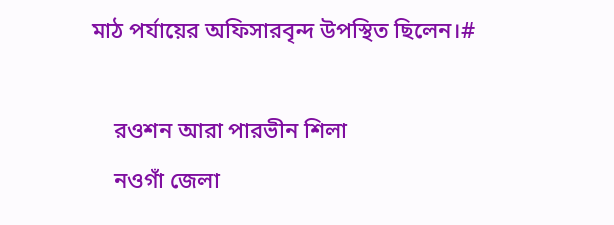মাঠ পর্যায়ের অফিসারবৃন্দ উপস্থিত ছিলেন।#

    রওশন আরা পারভীন শিলা
    নওগাঁ জেলা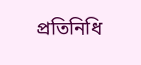প্রতিনিধি